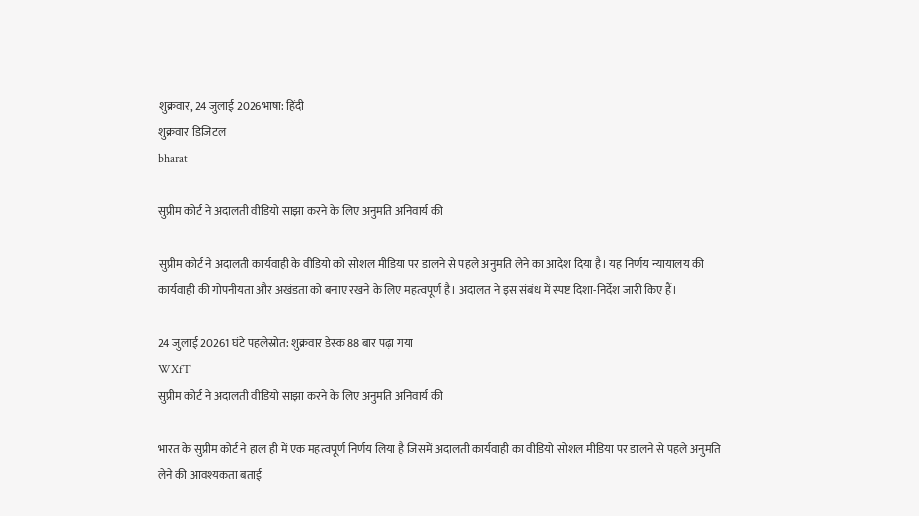शुक्रवार, 24 जुलाई 2026भाषा: हिंदी
शुक्रवार डिजिटल
bharat

सुप्रीम कोर्ट ने अदालती वीडियो साझा करने के लिए अनुमति अनिवार्य की

सुप्रीम कोर्ट ने अदालती कार्यवाही के वीडियो को सोशल मीडिया पर डालने से पहले अनुमति लेने का आदेश दिया है। यह निर्णय न्यायालय की कार्यवाही की गोपनीयता और अखंडता को बनाए रखने के लिए महत्वपूर्ण है। अदालत ने इस संबंध में स्पष्ट दिशा-निर्देश जारी किए हैं।

24 जुलाई 20261 घंटे पहलेस्रोत: शुक्रवार डेस्क88 बार पढ़ा गया
WXfT
सुप्रीम कोर्ट ने अदालती वीडियो साझा करने के लिए अनुमति अनिवार्य की

भारत के सुप्रीम कोर्ट ने हाल ही में एक महत्वपूर्ण निर्णय लिया है जिसमें अदालती कार्यवाही का वीडियो सोशल मीडिया पर डालने से पहले अनुमति लेने की आवश्यकता बताई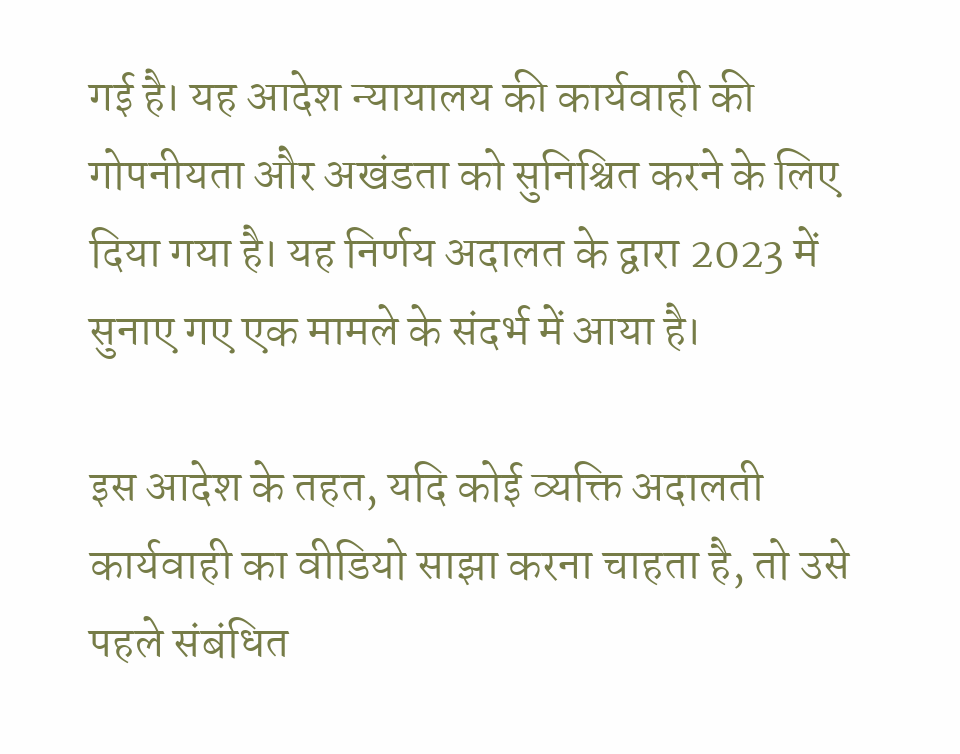गई है। यह आदेश न्यायालय की कार्यवाही की गोपनीयता और अखंडता को सुनिश्चित करने के लिए दिया गया है। यह निर्णय अदालत के द्वारा 2023 में सुनाए गए एक मामले के संदर्भ में आया है।

इस आदेश के तहत, यदि कोई व्यक्ति अदालती कार्यवाही का वीडियो साझा करना चाहता है, तो उसे पहले संबंधित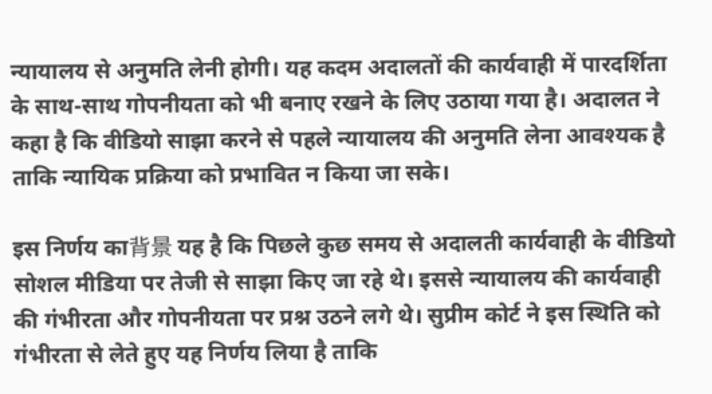न्यायालय से अनुमति लेनी होगी। यह कदम अदालतों की कार्यवाही में पारदर्शिता के साथ-साथ गोपनीयता को भी बनाए रखने के लिए उठाया गया है। अदालत ने कहा है कि वीडियो साझा करने से पहले न्यायालय की अनुमति लेना आवश्यक है ताकि न्यायिक प्रक्रिया को प्रभावित न किया जा सके।

इस निर्णय का背景 यह है कि पिछले कुछ समय से अदालती कार्यवाही के वीडियो सोशल मीडिया पर तेजी से साझा किए जा रहे थे। इससे न्यायालय की कार्यवाही की गंभीरता और गोपनीयता पर प्रश्न उठने लगे थे। सुप्रीम कोर्ट ने इस स्थिति को गंभीरता से लेते हुए यह निर्णय लिया है ताकि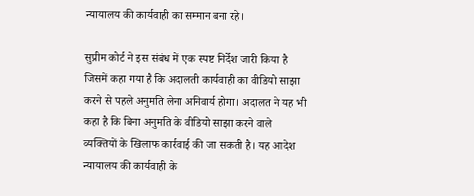न्यायालय की कार्यवाही का सम्मान बना रहे।

सुप्रीम कोर्ट ने इस संबंध में एक स्पष्ट निर्देश जारी किया है जिसमें कहा गया है कि अदालती कार्यवाही का वीडियो साझा करने से पहले अनुमति लेना अनिवार्य होगा। अदालत ने यह भी कहा है कि बिना अनुमति के वीडियो साझा करने वाले व्यक्तियों के खिलाफ कार्रवाई की जा सकती है। यह आदेश न्यायालय की कार्यवाही के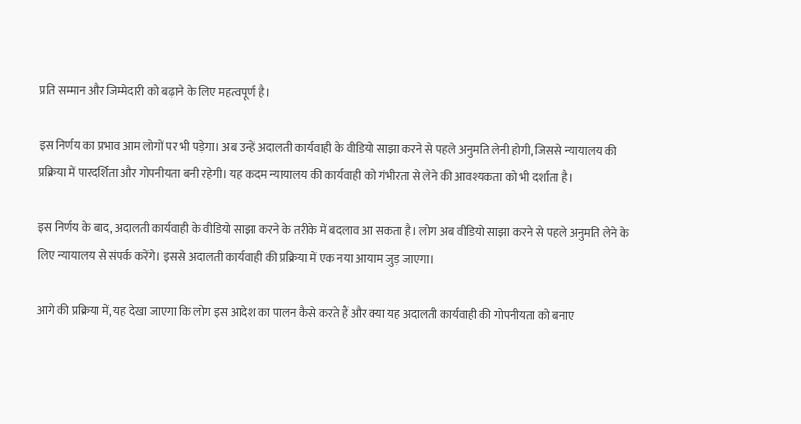प्रति सम्मान और जिम्मेदारी को बढ़ाने के लिए महत्वपूर्ण है।

इस निर्णय का प्रभाव आम लोगों पर भी पड़ेगा। अब उन्हें अदालती कार्यवाही के वीडियो साझा करने से पहले अनुमति लेनी होगी, जिससे न्यायालय की प्रक्रिया में पारदर्शिता और गोपनीयता बनी रहेगी। यह कदम न्यायालय की कार्यवाही को गंभीरता से लेने की आवश्यकता को भी दर्शाता है।

इस निर्णय के बाद, अदालती कार्यवाही के वीडियो साझा करने के तरीके में बदलाव आ सकता है। लोग अब वीडियो साझा करने से पहले अनुमति लेने के लिए न्यायालय से संपर्क करेंगे। इससे अदालती कार्यवाही की प्रक्रिया में एक नया आयाम जुड़ जाएगा।

आगे की प्रक्रिया में, यह देखा जाएगा कि लोग इस आदेश का पालन कैसे करते हैं और क्या यह अदालती कार्यवाही की गोपनीयता को बनाए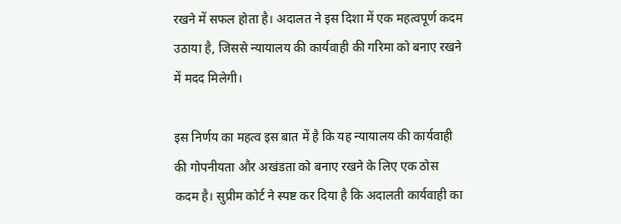रखने में सफल होता है। अदालत ने इस दिशा में एक महत्वपूर्ण कदम उठाया है, जिससे न्यायालय की कार्यवाही की गरिमा को बनाए रखने में मदद मिलेगी।

इस निर्णय का महत्व इस बात में है कि यह न्यायालय की कार्यवाही की गोपनीयता और अखंडता को बनाए रखने के लिए एक ठोस कदम है। सुप्रीम कोर्ट ने स्पष्ट कर दिया है कि अदालती कार्यवाही का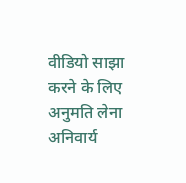वीडियो साझा करने के लिए अनुमति लेना अनिवार्य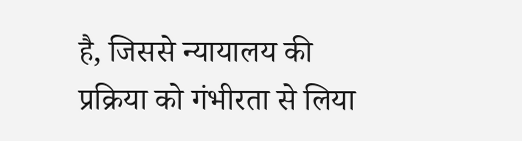है, जिससे न्यायालय की प्रक्रिया को गंभीरता से लिया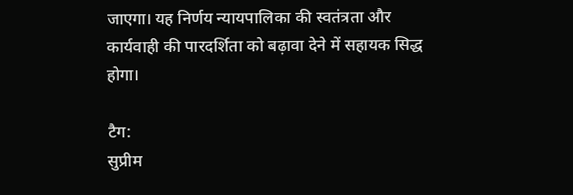जाएगा। यह निर्णय न्यायपालिका की स्वतंत्रता और कार्यवाही की पारदर्शिता को बढ़ावा देने में सहायक सिद्ध होगा।

टैग:
सुप्रीम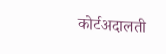कोर्टअदालती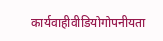कार्यवाहीवीडियोगोपनीयता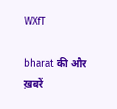WXfT

bharat की और ख़बरें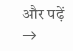और पढ़ें →